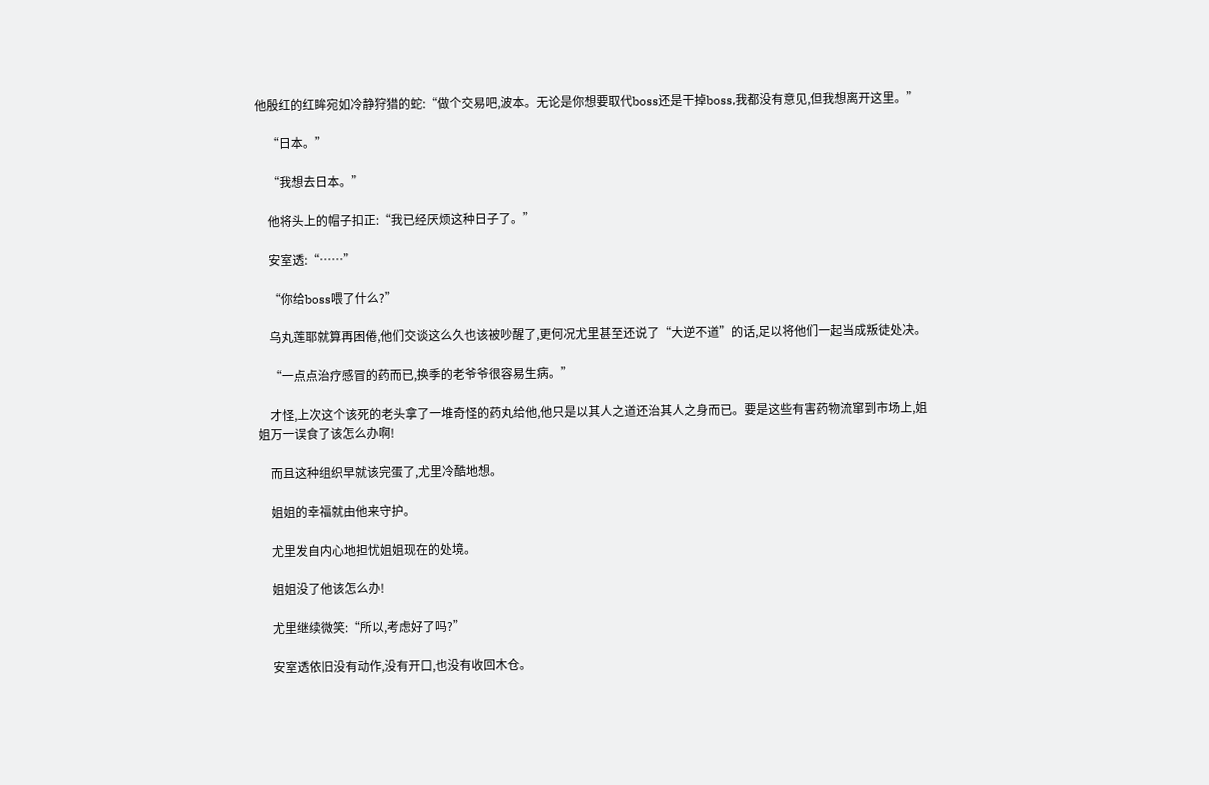他殷红的红眸宛如冷静狩猎的蛇:“做个交易吧,波本。无论是你想要取代boss还是干掉boss,我都没有意见,但我想离开这里。”

    “日本。”

    “我想去日本。”

    他将头上的帽子扣正:“我已经厌烦这种日子了。”

    安室透:“……”

    “你给boss喂了什么?”

    乌丸莲耶就算再困倦,他们交谈这么久也该被吵醒了,更何况尤里甚至还说了“大逆不道”的话,足以将他们一起当成叛徒处决。

    “一点点治疗感冒的药而已,换季的老爷爷很容易生病。”

    才怪,上次这个该死的老头拿了一堆奇怪的药丸给他,他只是以其人之道还治其人之身而已。要是这些有害药物流窜到市场上,姐姐万一误食了该怎么办啊!

    而且这种组织早就该完蛋了,尤里冷酷地想。

    姐姐的幸福就由他来守护。

    尤里发自内心地担忧姐姐现在的处境。

    姐姐没了他该怎么办!

    尤里继续微笑:“所以,考虑好了吗?”

    安室透依旧没有动作,没有开口,也没有收回木仓。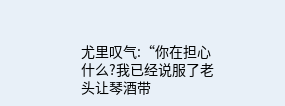尤里叹气:“你在担心什么?我已经说服了老头让琴酒带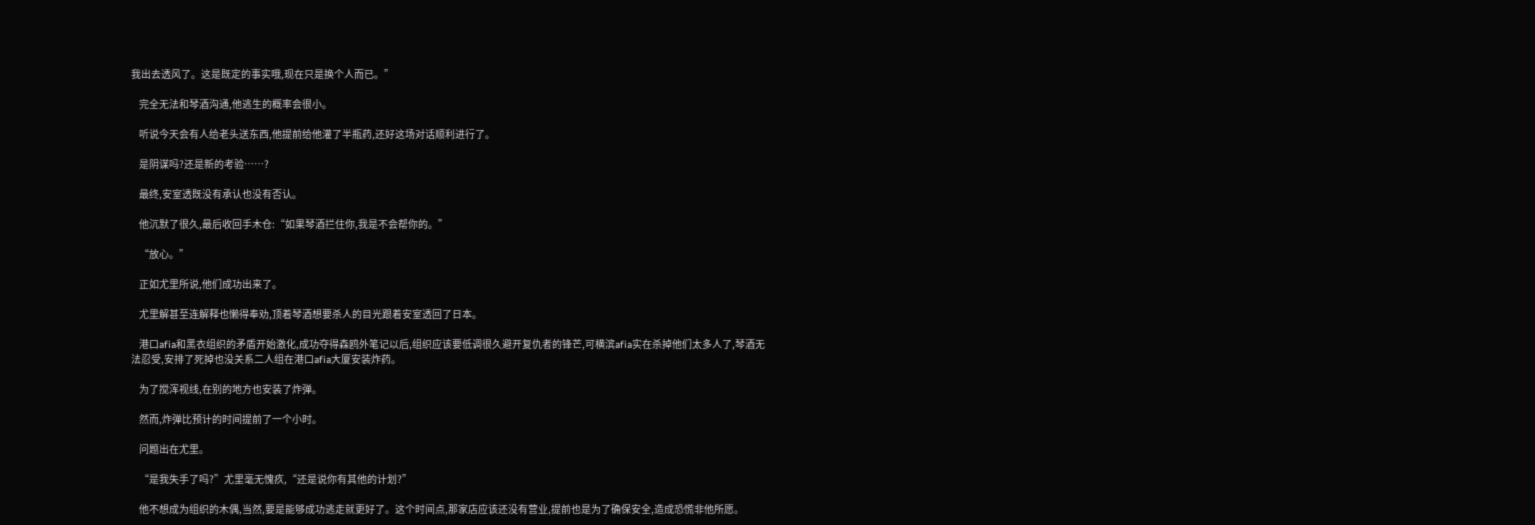我出去透风了。这是既定的事实哦,现在只是换个人而已。”

    完全无法和琴酒沟通,他逃生的概率会很小。

    听说今天会有人给老头送东西,他提前给他灌了半瓶药,还好这场对话顺利进行了。

    是阴谋吗?还是新的考验……?

    最终,安室透既没有承认也没有否认。

    他沉默了很久,最后收回手木仓:“如果琴酒拦住你,我是不会帮你的。”

    “放心。”

    正如尤里所说,他们成功出来了。

    尤里解甚至连解释也懒得奉劝,顶着琴酒想要杀人的目光跟着安室透回了日本。

    港口afia和黑衣组织的矛盾开始激化,成功夺得森鸥外笔记以后,组织应该要低调很久避开复仇者的锋芒,可横滨afia实在杀掉他们太多人了,琴酒无法忍受,安排了死掉也没关系二人组在港口afia大厦安装炸药。

    为了搅浑视线,在别的地方也安装了炸弹。

    然而,炸弹比预计的时间提前了一个小时。

    问题出在尤里。

    “是我失手了吗?”尤里毫无愧疚,“还是说你有其他的计划?”

    他不想成为组织的木偶,当然,要是能够成功逃走就更好了。这个时间点,那家店应该还没有营业,提前也是为了确保安全,造成恐慌非他所愿。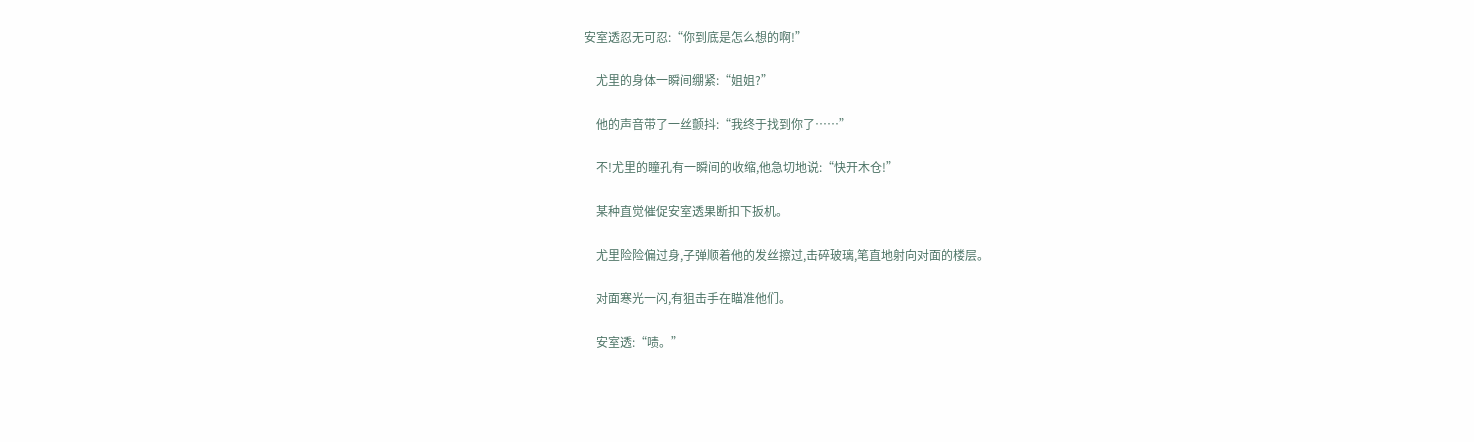安室透忍无可忍:“你到底是怎么想的啊!”

    尤里的身体一瞬间绷紧:“姐姐?”

    他的声音带了一丝颤抖:“我终于找到你了……”

    不!尤里的瞳孔有一瞬间的收缩,他急切地说:“快开木仓!”

    某种直觉催促安室透果断扣下扳机。

    尤里险险偏过身,子弹顺着他的发丝擦过,击碎玻璃,笔直地射向对面的楼层。

    对面寒光一闪,有狙击手在瞄准他们。

    安室透:“啧。”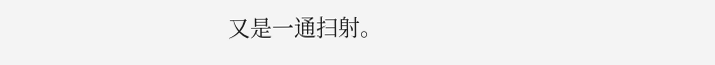又是一通扫射。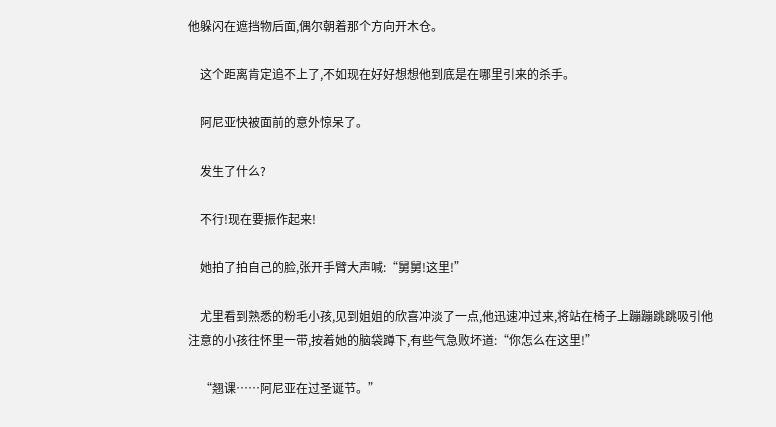他躲闪在遮挡物后面,偶尔朝着那个方向开木仓。

    这个距离肯定追不上了,不如现在好好想想他到底是在哪里引来的杀手。

    阿尼亚快被面前的意外惊呆了。

    发生了什么?

    不行!现在要振作起来!

    她拍了拍自己的脸,张开手臂大声喊:“舅舅!这里!”

    尤里看到熟悉的粉毛小孩,见到姐姐的欣喜冲淡了一点,他迅速冲过来,将站在椅子上蹦蹦跳跳吸引他注意的小孩往怀里一带,按着她的脑袋蹲下,有些气急败坏道:“你怎么在这里!”

    “翘课……阿尼亚在过圣诞节。”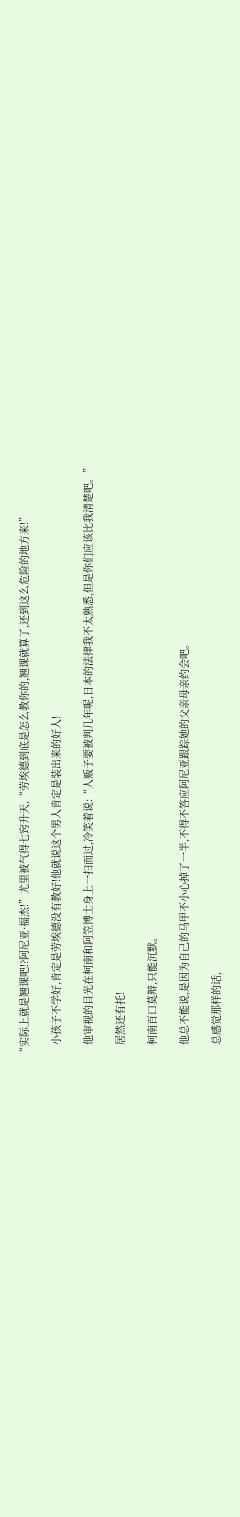“实际上就是翘课吧!?阿尼亚·福杰!”尤里被气得七窍升天,“劳埃德到底是怎么教你的,翘课就算了,还到这么危险的地方来!”

    小孩子不学好,肯定是劳埃德没有教好!他就说这个男人肯定是装出来的好人!

    他审视的目光在柯南和阿笠博士身上一扫而过,冷笑着说:“人贩子要被判几年呢,日本的法律我不太熟悉,但是你们应该比我清楚吧。”

    居然还有托!

    柯南百口莫辩,只能沉默。

    他总不能说,是因为自己的马甲不小心掉了一半,不得不答应阿尼亚跟踪她的父亲母亲约会吧。

    总感觉那样的话,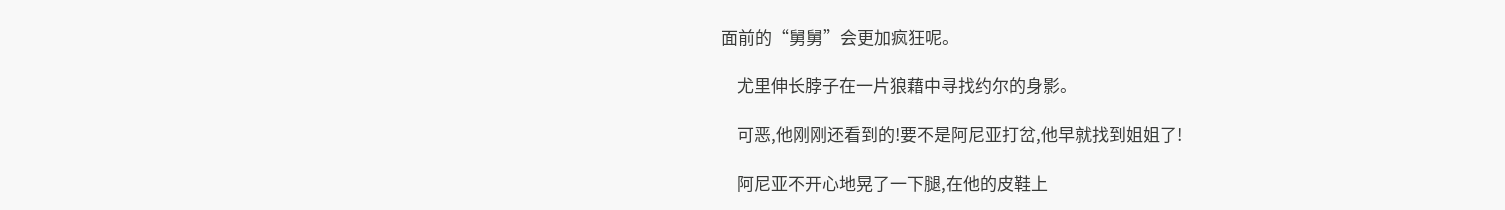面前的“舅舅”会更加疯狂呢。

    尤里伸长脖子在一片狼藉中寻找约尔的身影。

    可恶,他刚刚还看到的!要不是阿尼亚打岔,他早就找到姐姐了!

    阿尼亚不开心地晃了一下腿,在他的皮鞋上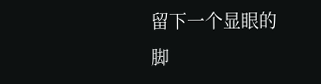留下一个显眼的脚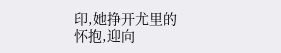印,她挣开尤里的怀抱,迎向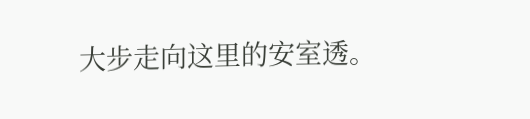大步走向这里的安室透。